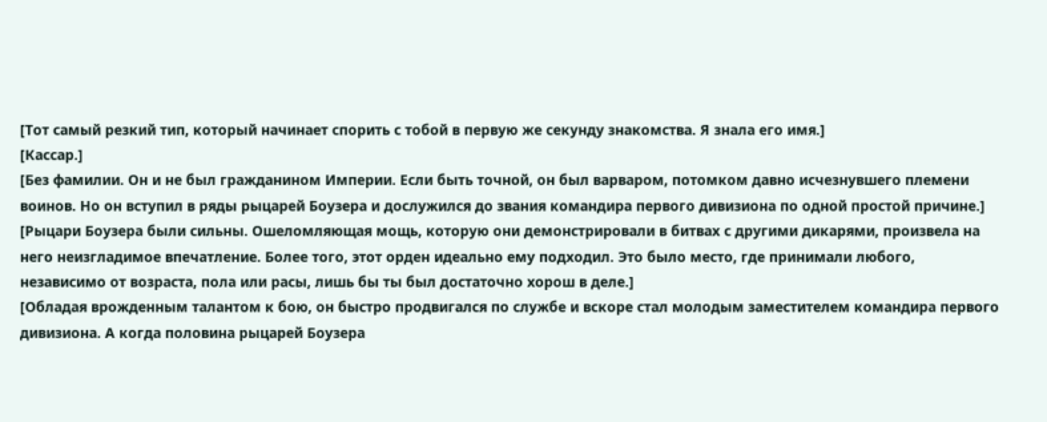[Тот самый резкий тип, который начинает спорить с тобой в первую же секунду знакомства. Я знала его имя.]
[Кассар.]
[Без фамилии. Он и не был гражданином Империи. Если быть точной, он был варваром, потомком давно исчезнувшего племени воинов. Но он вступил в ряды рыцарей Боузера и дослужился до звания командира первого дивизиона по одной простой причине.]
[Рыцари Боузера были сильны. Ошеломляющая мощь, которую они демонстрировали в битвах с другими дикарями, произвела на него неизгладимое впечатление. Более того, этот орден идеально ему подходил. Это было место, где принимали любого, независимо от возраста, пола или расы, лишь бы ты был достаточно хорош в деле.]
[Обладая врожденным талантом к бою, он быстро продвигался по службе и вскоре стал молодым заместителем командира первого дивизиона. А когда половина рыцарей Боузера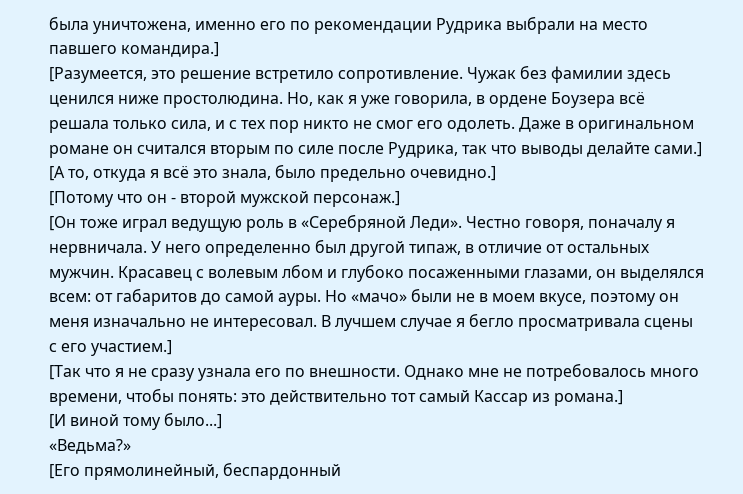была уничтожена, именно его по рекомендации Рудрика выбрали на место павшего командира.]
[Разумеется, это решение встретило сопротивление. Чужак без фамилии здесь ценился ниже простолюдина. Но, как я уже говорила, в ордене Боузера всё решала только сила, и с тех пор никто не смог его одолеть. Даже в оригинальном романе он считался вторым по силе после Рудрика, так что выводы делайте сами.]
[А то, откуда я всё это знала, было предельно очевидно.]
[Потому что он - второй мужской персонаж.]
[Он тоже играл ведущую роль в «Серебряной Леди». Честно говоря, поначалу я нервничала. У него определенно был другой типаж, в отличие от остальных мужчин. Красавец с волевым лбом и глубоко посаженными глазами, он выделялся всем: от габаритов до самой ауры. Но «мачо» были не в моем вкусе, поэтому он меня изначально не интересовал. В лучшем случае я бегло просматривала сцены с его участием.]
[Так что я не сразу узнала его по внешности. Однако мне не потребовалось много времени, чтобы понять: это действительно тот самый Кассар из романа.]
[И виной тому было...]
«Ведьма?»
[Его прямолинейный, беспардонный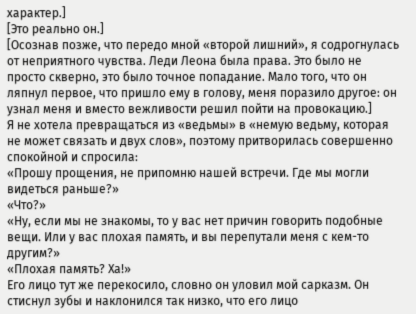характер.]
[Это реально он.]
[Осознав позже, что передо мной «второй лишний», я содрогнулась от неприятного чувства. Леди Леона была права. Это было не просто скверно, это было точное попадание. Мало того, что он ляпнул первое, что пришло ему в голову, меня поразило другое: он узнал меня и вместо вежливости решил пойти на провокацию.]
Я не хотела превращаться из «ведьмы» в «немую ведьму, которая не может связать и двух слов», поэтому притворилась совершенно спокойной и спросила:
«Прошу прощения, не припомню нашей встречи. Где мы могли видеться раньше?»
«Что?»
«Ну, если мы не знакомы, то у вас нет причин говорить подобные вещи. Или у вас плохая память, и вы перепутали меня с кем-то другим?»
«Плохая память? Ха!»
Его лицо тут же перекосило, словно он уловил мой сарказм. Он стиснул зубы и наклонился так низко, что его лицо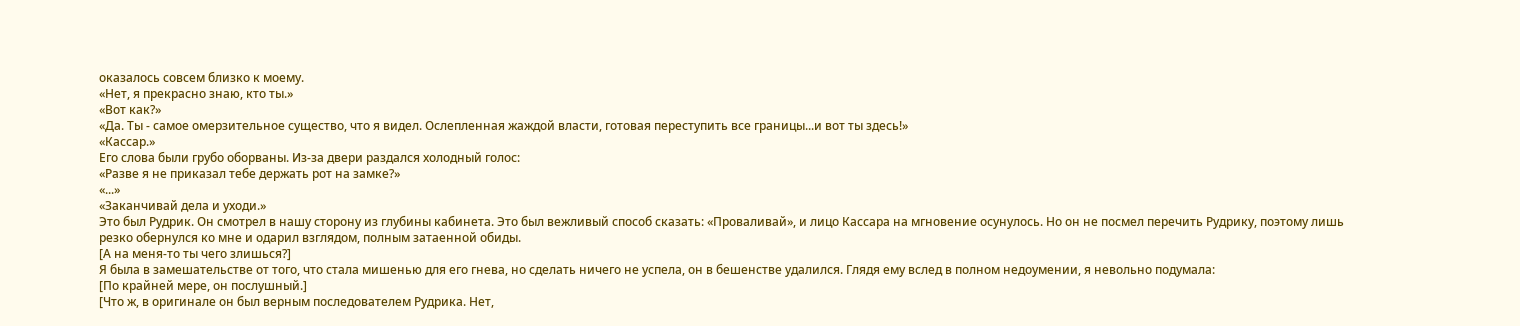оказалось совсем близко к моему.
«Нет, я прекрасно знаю, кто ты.»
«Вот как?»
«Да. Ты - самое омерзительное существо, что я видел. Ослепленная жаждой власти, готовая переступить все границы...и вот ты здесь!»
«Кассар.»
Его слова были грубо оборваны. Из-за двери раздался холодный голос:
«Разве я не приказал тебе держать рот на замке?»
«...»
«Заканчивай дела и уходи.»
Это был Рудрик. Он смотрел в нашу сторону из глубины кабинета. Это был вежливый способ сказать: «Проваливай», и лицо Кассара на мгновение осунулось. Но он не посмел перечить Рудрику, поэтому лишь резко обернулся ко мне и одарил взглядом, полным затаенной обиды.
[А на меня-то ты чего злишься?]
Я была в замешательстве от того, что стала мишенью для его гнева, но сделать ничего не успела, он в бешенстве удалился. Глядя ему вслед в полном недоумении, я невольно подумала:
[По крайней мере, он послушный.]
[Что ж, в оригинале он был верным последователем Рудрика. Нет,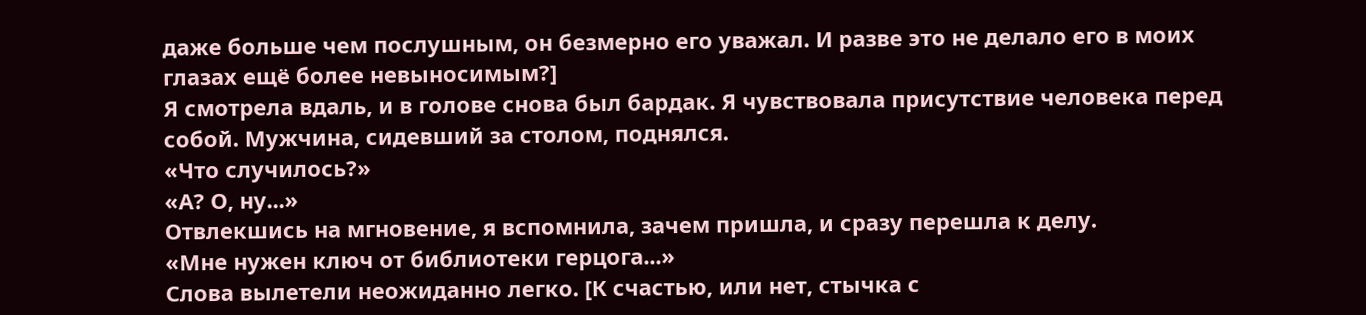даже больше чем послушным, он безмерно его уважал. И разве это не делало его в моих глазах ещё более невыносимым?]
Я смотрела вдаль, и в голове снова был бардак. Я чувствовала присутствие человека перед собой. Мужчина, сидевший за столом, поднялся.
«Что случилось?»
«А? О, ну...»
Отвлекшись на мгновение, я вспомнила, зачем пришла, и сразу перешла к делу.
«Мне нужен ключ от библиотеки герцога...»
Слова вылетели неожиданно легко. [К счастью, или нет, стычка с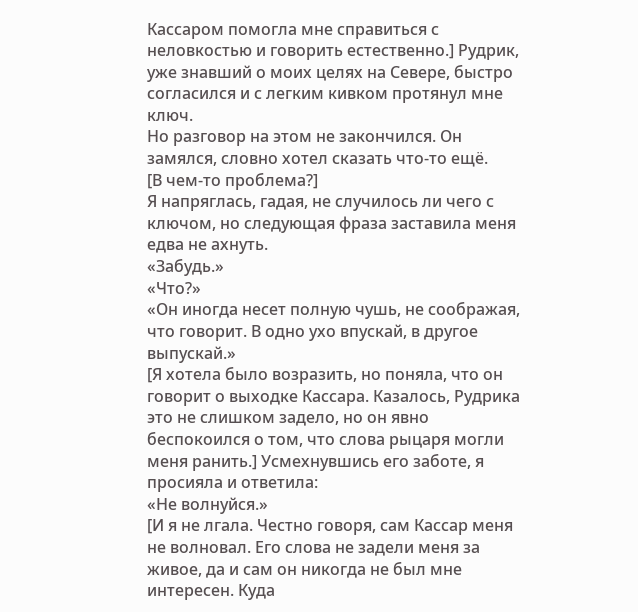Кассаром помогла мне справиться с неловкостью и говорить естественно.] Рудрик, уже знавший о моих целях на Севере, быстро согласился и с легким кивком протянул мне ключ.
Но разговор на этом не закончился. Он замялся, словно хотел сказать что-то ещё.
[В чем-то проблема?]
Я напряглась, гадая, не случилось ли чего с ключом, но следующая фраза заставила меня едва не ахнуть.
«Забудь.»
«Что?»
«Он иногда несет полную чушь, не соображая, что говорит. В одно ухо впускай, в другое выпускай.»
[Я хотела было возразить, но поняла, что он говорит о выходке Кассара. Казалось, Рудрика это не слишком задело, но он явно беспокоился о том, что слова рыцаря могли меня ранить.] Усмехнувшись его заботе, я просияла и ответила:
«Не волнуйся.»
[И я не лгала. Честно говоря, сам Кассар меня не волновал. Его слова не задели меня за живое, да и сам он никогда не был мне интересен. Куда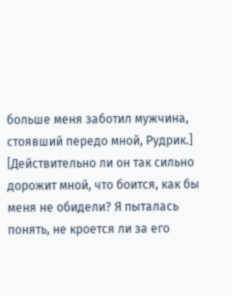больше меня заботил мужчина, стоявший передо мной, Рудрик.]
[Действительно ли он так сильно дорожит мной, что боится, как бы меня не обидели? Я пыталась понять, не кроется ли за его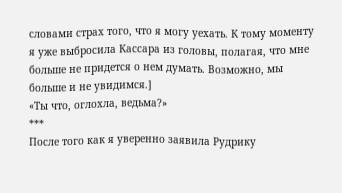словами страх того, что я могу уехать. К тому моменту я уже выбросила Кассара из головы, полагая, что мне больше не придется о нем думать. Возможно, мы больше и не увидимся.]
«Ты что, оглохла, ведьма?»
***
После того как я уверенно заявила Рудрику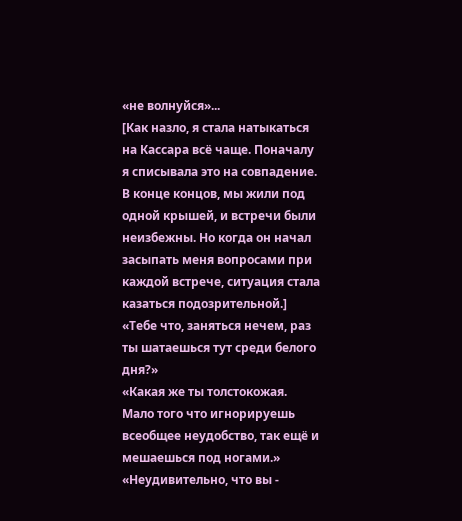«не волнуйся»...
[Как назло, я стала натыкаться на Кассара всё чаще. Поначалу я списывала это на совпадение. В конце концов, мы жили под одной крышей, и встречи были неизбежны. Но когда он начал засыпать меня вопросами при каждой встрече, ситуация стала казаться подозрительной.]
«Тебе что, заняться нечем, раз ты шатаешься тут среди белого дня?»
«Какая же ты толстокожая. Мало того что игнорируешь всеобщее неудобство, так ещё и мешаешься под ногами.»
«Неудивительно, что вы -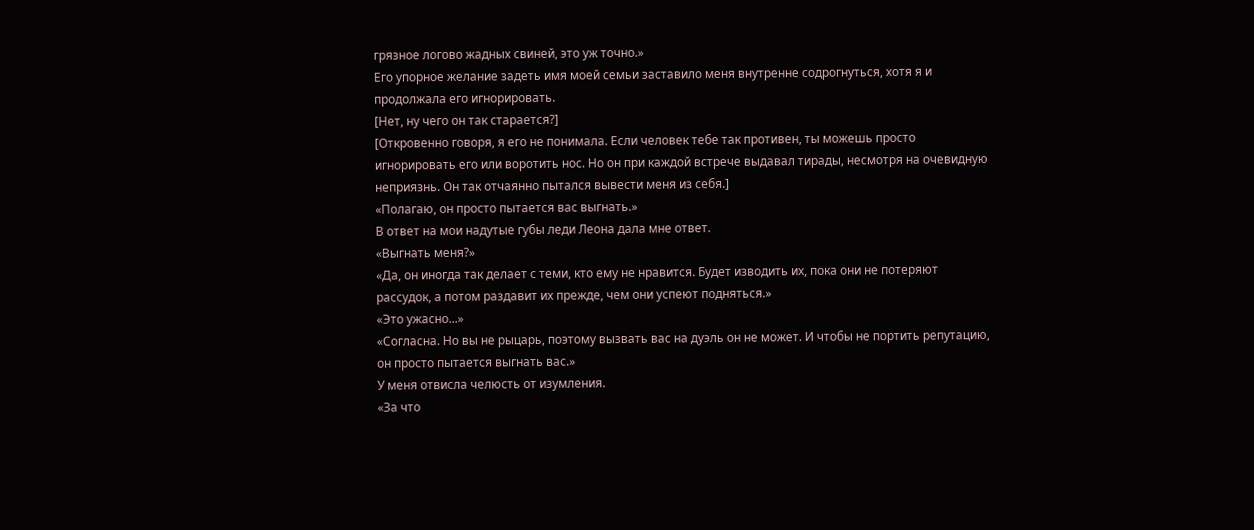грязное логово жадных свиней, это уж точно.»
Его упорное желание задеть имя моей семьи заставило меня внутренне содрогнуться, хотя я и продолжала его игнорировать.
[Нет, ну чего он так старается?]
[Откровенно говоря, я его не понимала. Если человек тебе так противен, ты можешь просто игнорировать его или воротить нос. Но он при каждой встрече выдавал тирады, несмотря на очевидную неприязнь. Он так отчаянно пытался вывести меня из себя.]
«Полагаю, он просто пытается вас выгнать.»
В ответ на мои надутые губы леди Леона дала мне ответ.
«Выгнать меня?»
«Да, он иногда так делает с теми, кто ему не нравится. Будет изводить их, пока они не потеряют рассудок, а потом раздавит их прежде, чем они успеют подняться.»
«Это ужасно...»
«Согласна. Но вы не рыцарь, поэтому вызвать вас на дуэль он не может. И чтобы не портить репутацию, он просто пытается выгнать вас.»
У меня отвисла челюсть от изумления.
«За что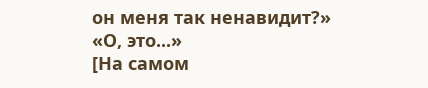он меня так ненавидит?»
«О, это...»
[На самом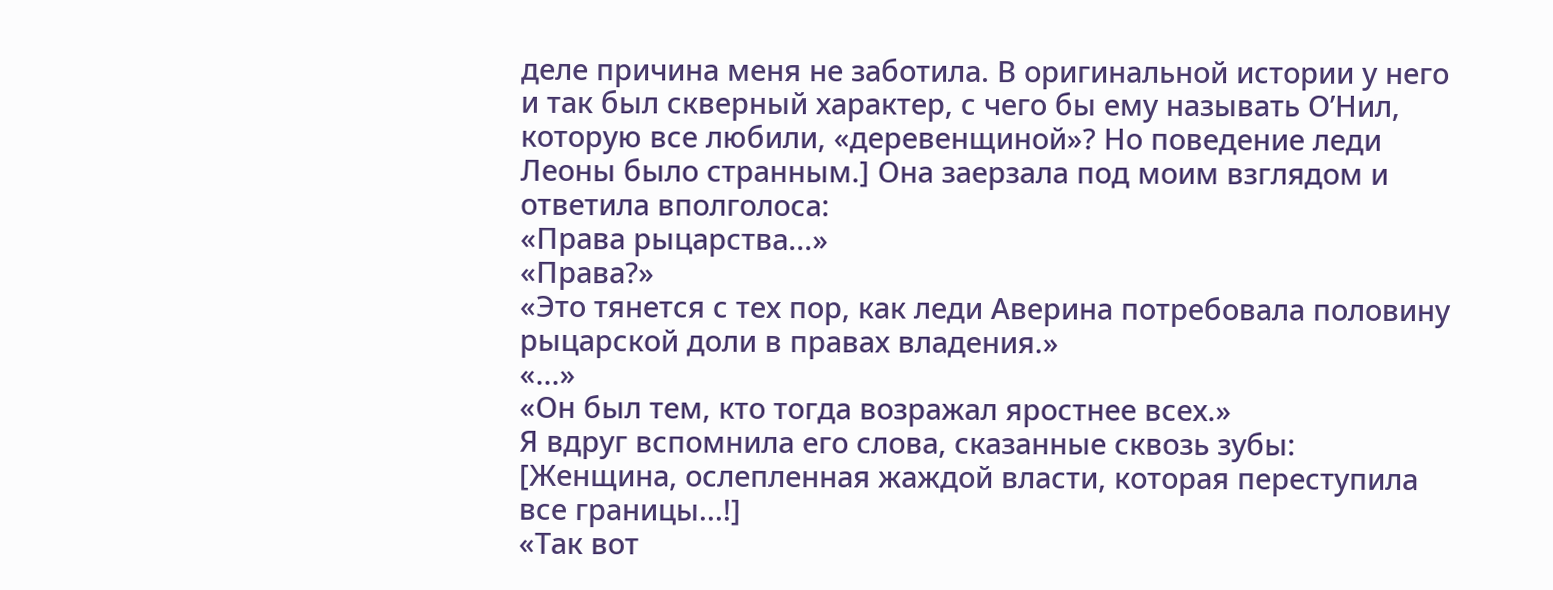деле причина меня не заботила. В оригинальной истории у него и так был скверный характер, с чего бы ему называть О’Нил, которую все любили, «деревенщиной»? Но поведение леди Леоны было странным.] Она заерзала под моим взглядом и ответила вполголоса:
«Права рыцарства...»
«Права?»
«Это тянется с тех пор, как леди Аверина потребовала половину рыцарской доли в правах владения.»
«...»
«Он был тем, кто тогда возражал яростнее всех.»
Я вдруг вспомнила его слова, сказанные сквозь зубы:
[Женщина, ослепленная жаждой власти, которая переступила все границы...!]
«Так вот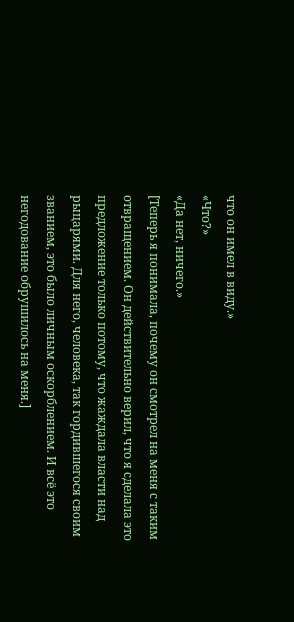что он имел в виду.»
«Что?»
«Да нет, ничего.»
[Теперь я понимала, почему он смотрел на меня с таким отвращением. Он действительно верил, что я сделала это предложение только потому, что жаждала власти над рыцарями. Для него, человека, так гордившегося своим званием, это было личным оскорблением. И всё это негодование обрушилось на меня.]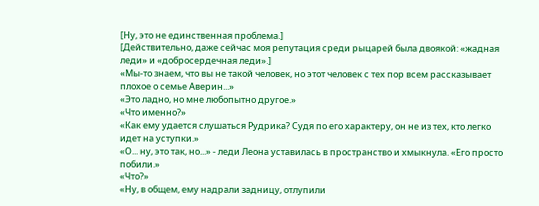[Ну, это не единственная проблема.]
[Действительно, даже сейчас моя репутация среди рыцарей была двоякой: «жадная леди» и «добросердечная леди».]
«Мы-то знаем, что вы не такой человек, но этот человек с тех пор всем рассказывает плохое о семье Аверин...»
«Это ладно, но мне любопытно другое.»
«Что именно?»
«Как ему удается слушаться Рудрика? Судя по его характеру, он не из тех, кто легко идет на уступки.»
«О... ну, это так, но...» - леди Леона уставилась в пространство и хмыкнула. «Его просто побили.»
«Что?»
«Ну, в общем, ему надрали задницу, отлупили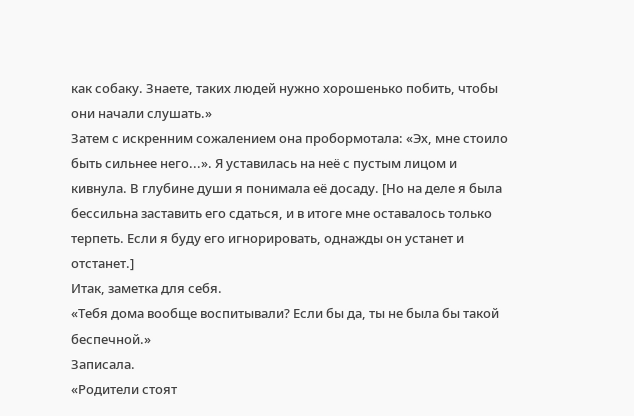как собаку. Знаете, таких людей нужно хорошенько побить, чтобы они начали слушать.»
Затем с искренним сожалением она пробормотала: «Эх, мне стоило быть сильнее него...». Я уставилась на неё с пустым лицом и кивнула. В глубине души я понимала её досаду. [Но на деле я была бессильна заставить его сдаться, и в итоге мне оставалось только терпеть. Если я буду его игнорировать, однажды он устанет и отстанет.]
Итак, заметка для себя.
«Тебя дома вообще воспитывали? Если бы да, ты не была бы такой беспечной.»
Записала.
«Родители стоят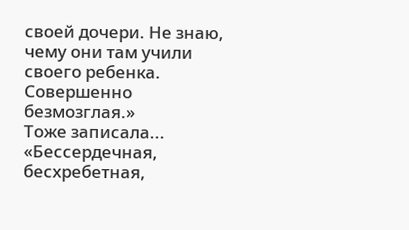своей дочери. Не знаю, чему они там учили своего ребенка. Совершенно безмозглая.»
Тоже записала...
«Бессердечная, бесхребетная,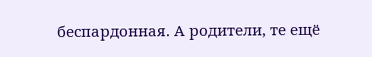беспардонная. А родители, те ещё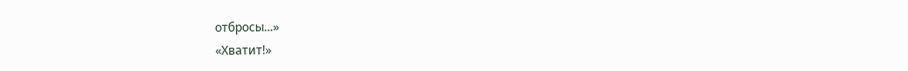отбросы...»
«Хватит!»